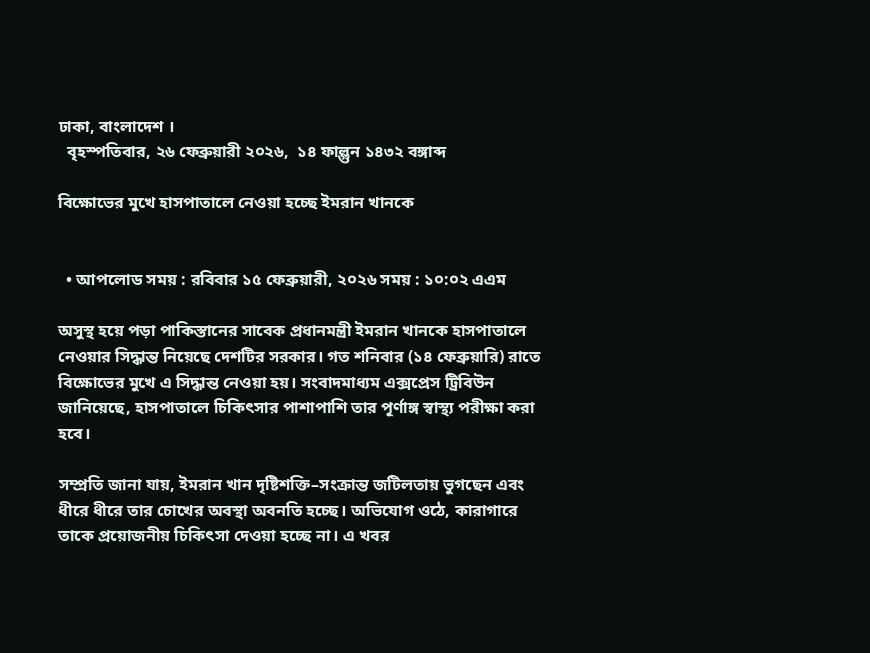ঢাকা, বাংলাদেশ ।
  বৃহস্পতিবার, ২৬ ফেব্রুয়ারী ২০২৬,  ১৪ ফাল্গুন ১৪৩২ বঙ্গাব্দ

বিক্ষোভের মুখে হাসপাতালে নেওয়া হচ্ছে ইমরান খানকে


  • আপলোড সময় : রবিবার ১৫ ফেব্রুয়ারী, ২০২৬ সময় : ১০:০২ এএম

অসুস্থ হয়ে পড়া পাকিস্তানের সাবেক প্রধানমন্ত্রী ইমরান খানকে হাসপাতালে নেওয়ার সিদ্ধান্ত নিয়েছে দেশটির সরকার। গত শনিবার (১৪ ফেব্রুয়ারি) রাতে বিক্ষোভের মুখে এ সিদ্ধান্ত নেওয়া হয়। সংবাদমাধ্যম এক্সপ্রেস ট্রিবিউন জানিয়েছে, হাসপাতালে চিকিৎসার পাশাপাশি তার পূর্ণাঙ্গ স্বাস্থ্য পরীক্ষা করা হবে।

সম্প্রতি জানা যায়, ইমরান খান দৃষ্টিশক্তি–সংক্রান্ত জটিলতায় ভুগছেন এবং ধীরে ধীরে তার চোখের অবস্থা অবনতি হচ্ছে। অভিযোগ ওঠে, কারাগারে তাকে প্রয়োজনীয় চিকিৎসা দেওয়া হচ্ছে না। এ খবর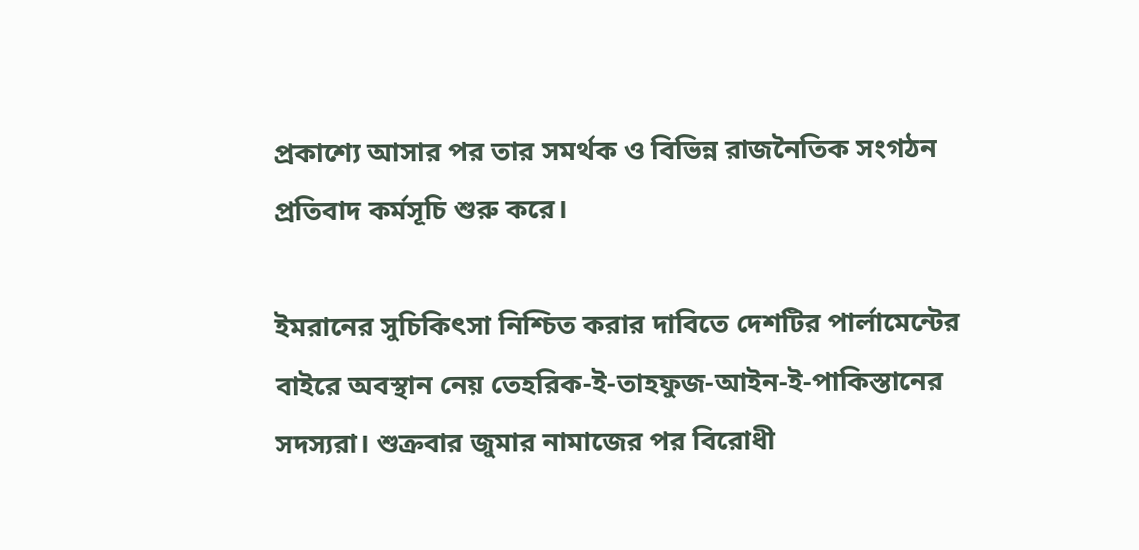প্রকাশ্যে আসার পর তার সমর্থক ও বিভিন্ন রাজনৈতিক সংগঠন প্রতিবাদ কর্মসূচি শুরু করে।

ইমরানের সুচিকিৎসা নিশ্চিত করার দাবিতে দেশটির পার্লামেন্টের বাইরে অবস্থান নেয় তেহরিক-ই-তাহফুজ-আইন-ই-পাকিস্তানের সদস্যরা। শুক্রবার জুমার নামাজের পর বিরোধী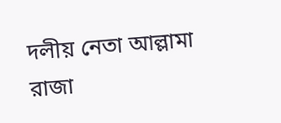দলীয় নেতা আল্লামা রাজা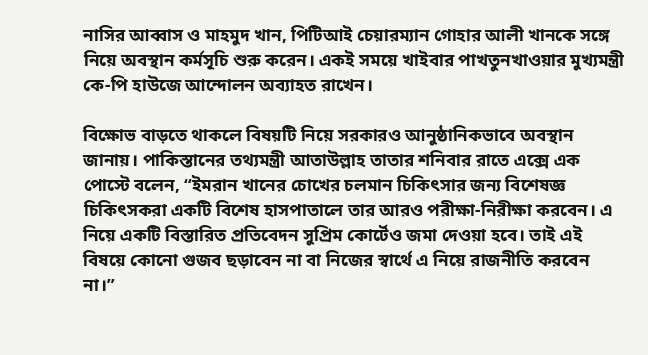নাসির আব্বাস ও মাহমুদ খান, পিটিআই চেয়ারম্যান গোহার আলী খানকে সঙ্গে নিয়ে অবস্থান কর্মসূচি শুরু করেন। একই সময়ে খাইবার পাখতুনখাওয়ার মুখ্যমন্ত্রী কে-পি হাউজে আন্দোলন অব্যাহত রাখেন।

বিক্ষোভ বাড়তে থাকলে বিষয়টি নিয়ে সরকারও আনুষ্ঠানিকভাবে অবস্থান জানায়। পাকিস্তানের তথ্যমন্ত্রী আতাউল্লাহ তাতার শনিবার রাতে এক্সে এক পোস্টে বলেন, “ইমরান খানের চোখের চলমান চিকিৎসার জন্য বিশেষজ্ঞ চিকিৎসকরা একটি বিশেষ হাসপাতালে তার আরও পরীক্ষা-নিরীক্ষা করবেন। এ নিয়ে একটি বিস্তারিত প্রতিবেদন সুপ্রিম কোর্টেও জমা দেওয়া হবে। তাই এই বিষয়ে কোনো গুজব ছড়াবেন না বা নিজের স্বার্থে এ নিয়ে রাজনীতি করবেন না।”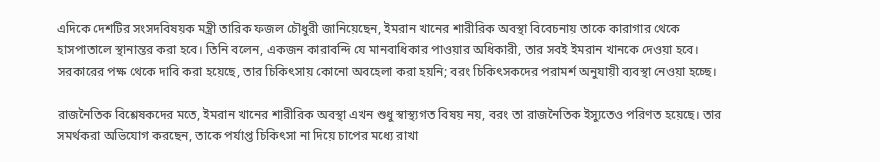এদিকে দেশটির সংসদবিষয়ক মন্ত্রী তারিক ফজল চৌধুরী জানিয়েছেন, ইমরান খানের শারীরিক অবস্থা বিবেচনায় তাকে কারাগার থেকে হাসপাতালে স্থানান্তর করা হবে। তিনি বলেন, একজন কারাবন্দি যে মানবাধিকার পাওয়ার অধিকারী, তার সবই ইমরান খানকে দেওয়া হবে। সরকারের পক্ষ থেকে দাবি করা হয়েছে, তার চিকিৎসায় কোনো অবহেলা করা হয়নি; বরং চিকিৎসকদের পরামর্শ অনুযায়ী ব্যবস্থা নেওয়া হচ্ছে।

রাজনৈতিক বিশ্লেষকদের মতে, ইমরান খানের শারীরিক অবস্থা এখন শুধু স্বাস্থ্যগত বিষয় নয়, বরং তা রাজনৈতিক ইস্যুতেও পরিণত হয়েছে। তার সমর্থকরা অভিযোগ করছেন, তাকে পর্যাপ্ত চিকিৎসা না দিয়ে চাপের মধ্যে রাখা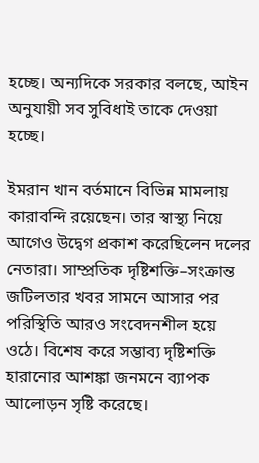হচ্ছে। অন্যদিকে সরকার বলছে, আইন অনুযায়ী সব সুবিধাই তাকে দেওয়া হচ্ছে।

ইমরান খান বর্তমানে বিভিন্ন মামলায় কারাবন্দি রয়েছেন। তার স্বাস্থ্য নিয়ে আগেও উদ্বেগ প্রকাশ করেছিলেন দলের নেতারা। সাম্প্রতিক দৃষ্টিশক্তি–সংক্রান্ত জটিলতার খবর সামনে আসার পর পরিস্থিতি আরও সংবেদনশীল হয়ে ওঠে। বিশেষ করে সম্ভাব্য দৃষ্টিশক্তি হারানোর আশঙ্কা জনমনে ব্যাপক আলোড়ন সৃষ্টি করেছে।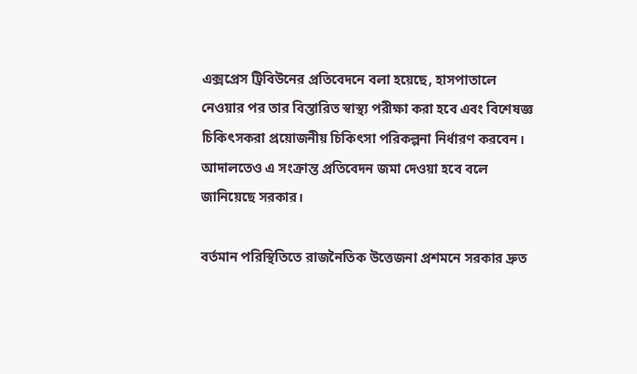এক্সপ্রেস ট্রিবিউনের প্রতিবেদনে বলা হয়েছে, হাসপাতালে নেওয়ার পর তার বিস্তারিত স্বাস্থ্য পরীক্ষা করা হবে এবং বিশেষজ্ঞ চিকিৎসকরা প্রয়োজনীয় চিকিৎসা পরিকল্পনা নির্ধারণ করবেন। আদালতেও এ সংক্রান্ত প্রতিবেদন জমা দেওয়া হবে বলে জানিয়েছে সরকার।

বর্তমান পরিস্থিতিতে রাজনৈতিক উত্তেজনা প্রশমনে সরকার দ্রুত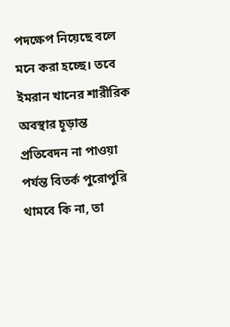পদক্ষেপ নিয়েছে বলে মনে করা হচ্ছে। তবে ইমরান খানের শারীরিক অবস্থার চূড়ান্ত প্রতিবেদন না পাওয়া পর্যন্ত বিতর্ক পুরোপুরি থামবে কি না, তা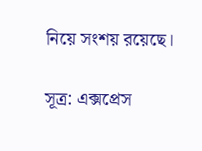নিয়ে সংশয় রয়েছে।

সূত্র: এক্সপ্রেস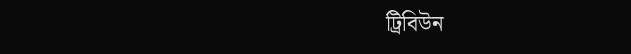ট্রিবিউন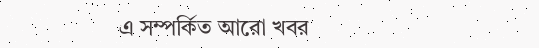এ সম্পর্কিত আরো খবর